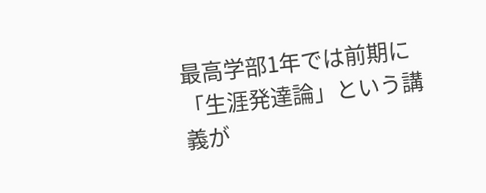最高学部1年では前期に「生涯発達論」という講義が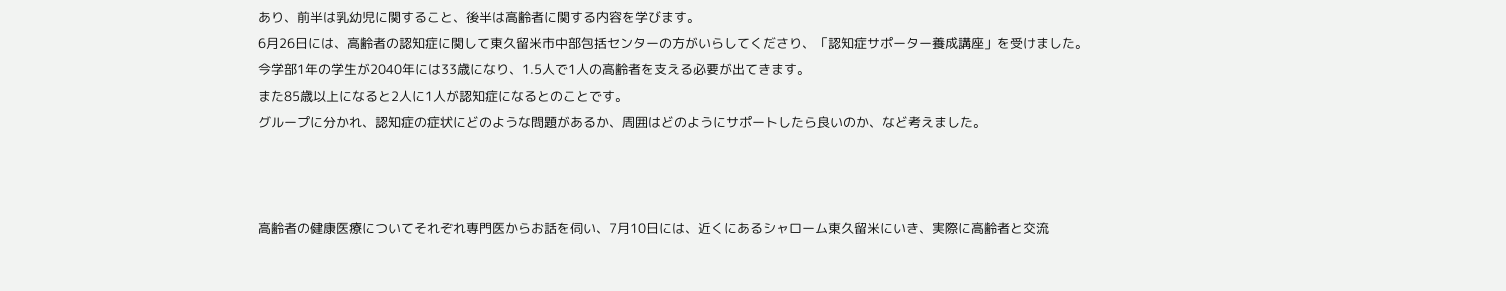あり、前半は乳幼児に関すること、後半は高齢者に関する内容を学びます。
6月26日には、高齢者の認知症に関して東久留米市中部包括センターの方がいらしてくださり、「認知症サポーター養成講座」を受けました。
今学部1年の学生が2040年には33歳になり、1.5人で1人の高齢者を支える必要が出てきます。
また85歳以上になると2人に1人が認知症になるとのことです。
グループに分かれ、認知症の症状にどのような問題があるか、周囲はどのようにサポートしたら良いのか、など考えました。



高齢者の健康医療についてそれぞれ専門医からお話を伺い、7月10日には、近くにあるシャローム東久留米にいき、実際に高齢者と交流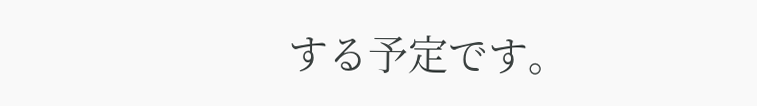する予定です。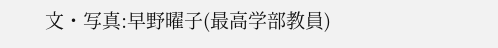文・写真:早野曜子(最高学部教員)